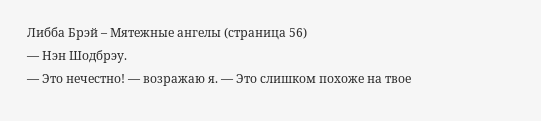Либба Брэй – Мятежные ангелы (страница 56)
— Нэн Шодбрэу.
— Это нечестно! — возражаю я. — Это слишком похоже на твое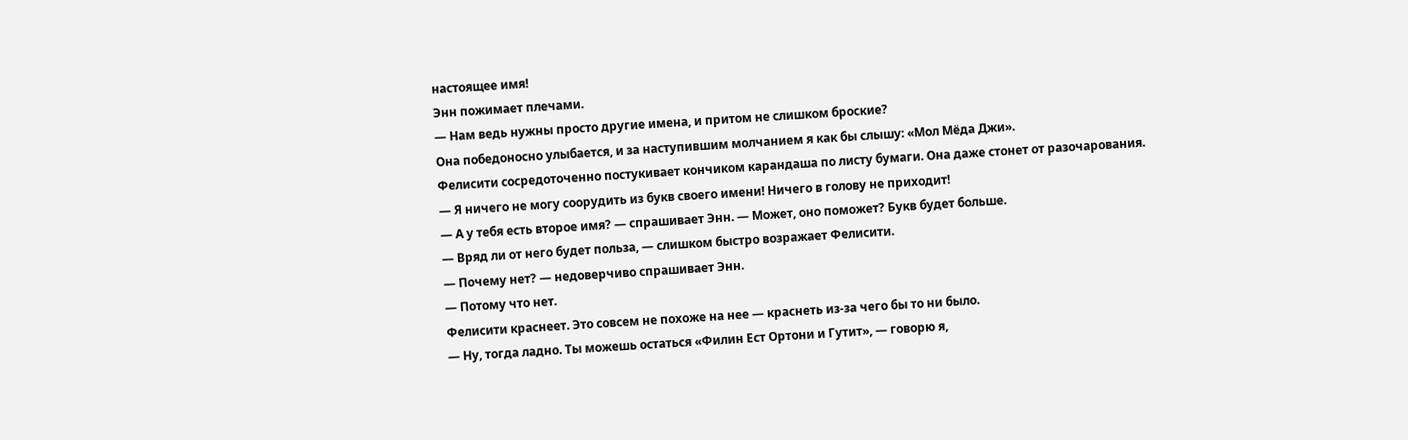настоящее имя!
Энн пожимает плечами.
— Нам ведь нужны просто другие имена, и притом не слишком броские?
Она победоносно улыбается, и за наступившим молчанием я как бы слышу: «Мол Мёда Джи».
Фелисити сосредоточенно постукивает кончиком карандаша по листу бумаги. Она даже стонет от разочарования.
— Я ничего не могу соорудить из букв своего имени! Ничего в голову не приходит!
— А у тебя есть второе имя? — спрашивает Энн. — Может, оно поможет? Букв будет больше.
— Вряд ли от него будет польза, — слишком быстро возражает Фелисити.
— Почему нет? — недоверчиво спрашивает Энн.
— Потому что нет.
Фелисити краснеет. Это совсем не похоже на нее — краснеть из-за чего бы то ни было.
— Ну, тогда ладно. Ты можешь остаться «Филин Ест Ортони и Гутит», — говорю я,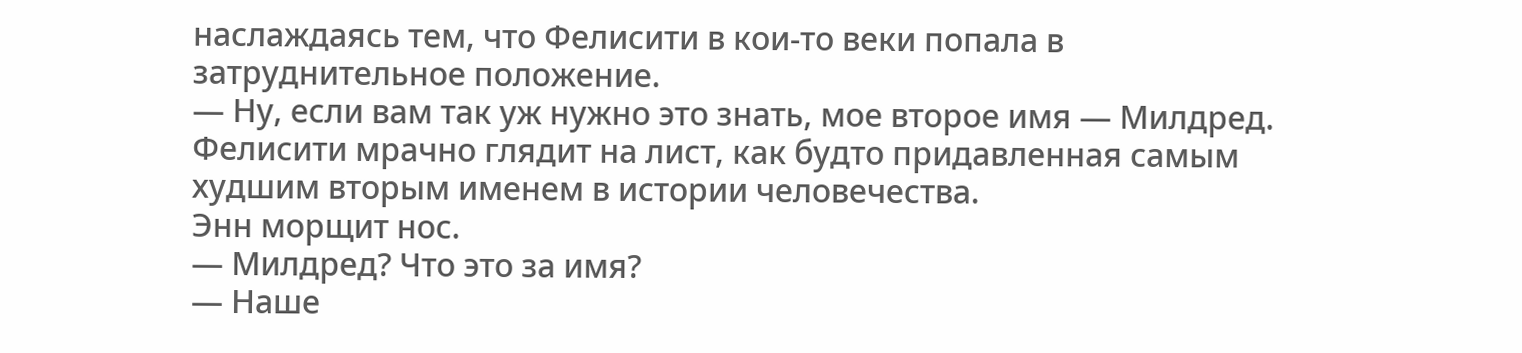наслаждаясь тем, что Фелисити в кои-то веки попала в затруднительное положение.
— Ну, если вам так уж нужно это знать, мое второе имя — Милдред.
Фелисити мрачно глядит на лист, как будто придавленная самым худшим вторым именем в истории человечества.
Энн морщит нос.
— Милдред? Что это за имя?
— Наше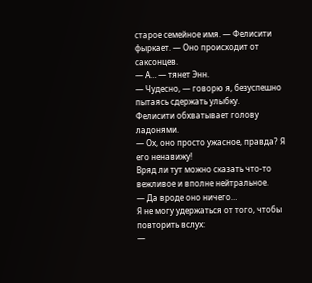старое семейное имя. — Фелисити фыркает. — Оно происходит от саксонцев.
— А… — тянет Энн.
— Чудесно, — говорю я, безуспешно пытаясь сдержать улыбку.
Фелисити обхватывает голову ладонями.
— Ох, оно просто ужасное, правда? Я его ненавижу!
Вряд ли тут можно сказать что-то вежливое и вполне нейтральное.
— Да вроде оно ничего…
Я не могу удержаться от того, чтобы повторить вслух:
—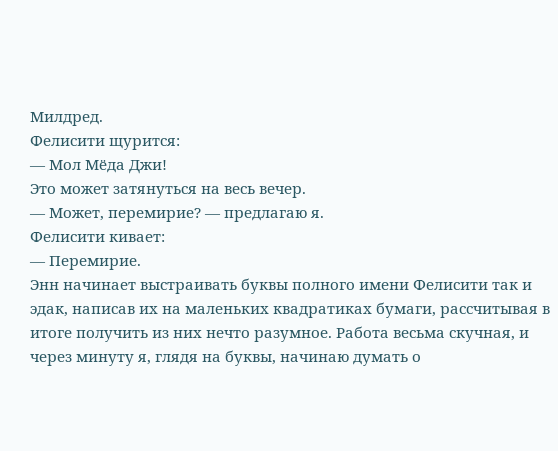Милдред.
Фелисити щурится:
— Мол Мёда Джи!
Это может затянуться на весь вечер.
— Может, перемирие? — предлагаю я.
Фелисити кивает:
— Перемирие.
Энн начинает выстраивать буквы полного имени Фелисити так и эдак, написав их на маленьких квадратиках бумаги, рассчитывая в итоге получить из них нечто разумное. Работа весьма скучная, и через минуту я, глядя на буквы, начинаю думать о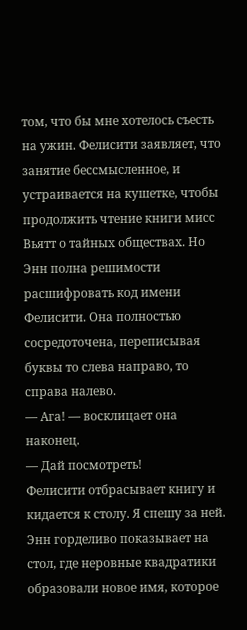том, что бы мне хотелось съесть на ужин. Фелисити заявляет, что занятие бессмысленное, и устраивается на кушетке, чтобы продолжить чтение книги мисс Вьятт о тайных обществах. Но Энн полна решимости расшифровать код имени Фелисити. Она полностью сосредоточена, переписывая буквы то слева направо, то справа налево.
— Ага! — восклицает она наконец.
— Дай посмотреть!
Фелисити отбрасывает книгу и кидается к столу. Я спешу за ней. Энн горделиво показывает на стол, где неровные квадратики образовали новое имя, которое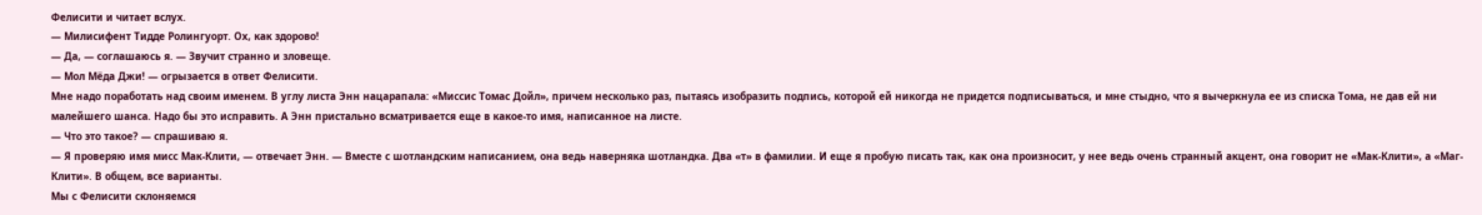Фелисити и читает вслух.
— Милисифент Тидде Ролингуорт. Ох, как здорово!
— Да, — соглашаюсь я. — Звучит странно и зловеще.
— Мол Мёда Джи! — огрызается в ответ Фелисити.
Мне надо поработать над своим именем. В углу листа Энн нацарапала: «Миссис Томас Дойл», причем несколько раз, пытаясь изобразить подпись, которой ей никогда не придется подписываться, и мне стыдно, что я вычеркнула ее из списка Тома, не дав ей ни малейшего шанса. Надо бы это исправить. А Энн пристально всматривается еще в какое-то имя, написанное на листе.
— Что это такое? — спрашиваю я.
— Я проверяю имя мисс Мак-Клити, — отвечает Энн. — Вместе с шотландским написанием, она ведь наверняка шотландка. Два «т» в фамилии. И еще я пробую писать так, как она произносит, у нее ведь очень странный акцент, она говорит не «Мак-Клити», а «Маг-Клити». В общем, все варианты.
Мы с Фелисити склоняемся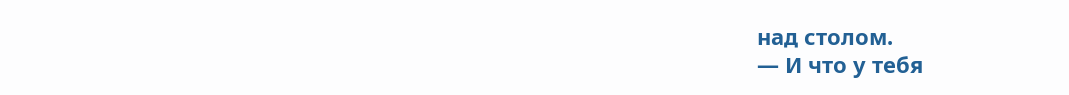над столом.
— И что у тебя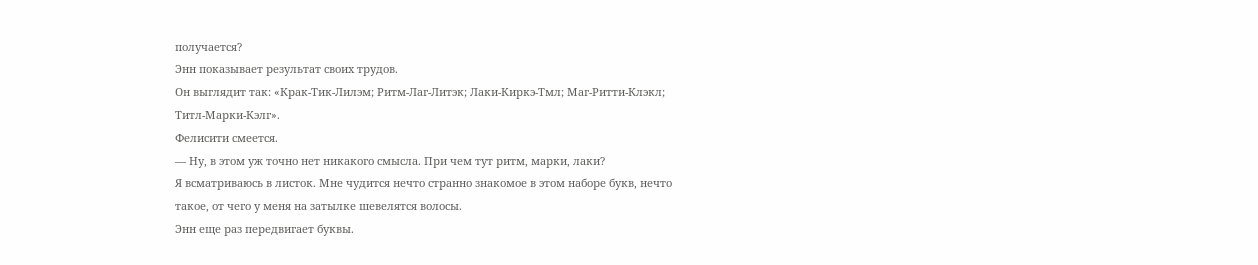получается?
Энн показывает результат своих трудов.
Он выглядит так: «Крак-Тик-Лилэм; Ритм-Лаг-Литэк; Лаки-Киркэ-Тмл; Маг-Ритти-Клэкл; Титл-Марки-Кэлг».
Фелисити смеется.
— Ну, в этом уж точно нет никакого смысла. При чем тут ритм, марки, лаки?
Я всматриваюсь в листок. Мне чудится нечто странно знакомое в этом наборе букв, нечто такое, от чего у меня на затылке шевелятся волосы.
Энн еще раз передвигает буквы.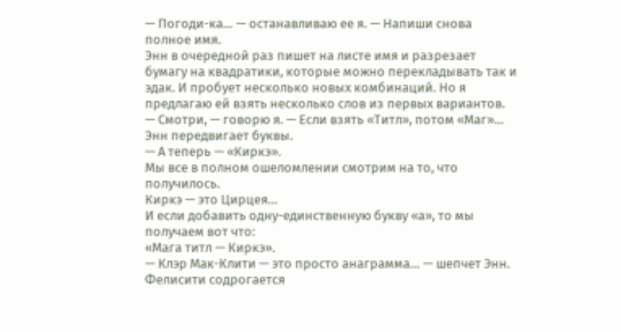— Погоди-ка… — останавливаю ее я. — Напиши снова полное имя.
Энн в очередной раз пишет на листе имя и разрезает бумагу на квадратики, которые можно перекладывать так и эдак. И пробует несколько новых комбинаций. Но я предлагаю ей взять несколько слов из первых вариантов.
— Смотри, — говорю я. — Если взять «Титл», потом «Маг»…
Энн передвигает буквы.
— А теперь — «Киркэ».
Мы все в полном ошеломлении смотрим на то, что получилось.
Киркэ — это Цирцея…
И если добавить одну-единственную букву «а», то мы получаем вот что:
«Мага титл — Киркэ».
— Клэр Мак-Клити — это просто анаграмма… — шепчет Энн.
Фелисити содрогается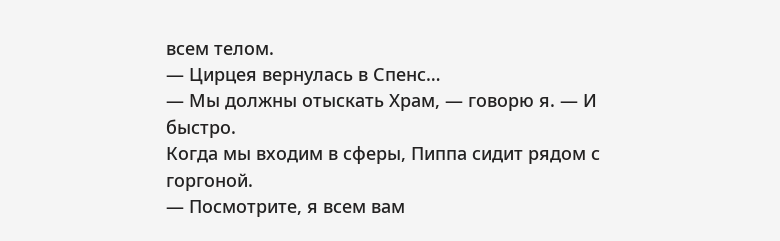всем телом.
— Цирцея вернулась в Спенс…
— Мы должны отыскать Храм, — говорю я. — И быстро.
Когда мы входим в сферы, Пиппа сидит рядом с горгоной.
— Посмотрите, я всем вам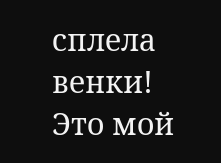сплела венки! Это мой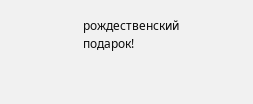рождественский подарок!